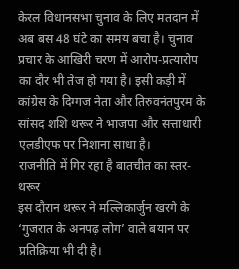केरल विधानसभा चुनाव के लिए मतदान में अब बस 48 घंटे का समय बचा है। चुनाव प्रचार के आखिरी चरण में आरोप-प्रत्यारोप का दौर भी तेज हो गया है। इसी कड़ी में कांग्रेस के दिग्गज नेता और तिरुवनंतपुरम के सांसद शशि थरूर ने भाजपा और सत्ताधारी एलडीएफ पर निशाना साधा है।
राजनीति में गिर रहा है बातचीत का स्तर- थरूर
इस दौरान थरूर ने मल्लिकार्जुन खरगे के ‘गुजरात के अनपढ़ लोग’ वाले बयान पर प्रतिक्रिया भी दी है।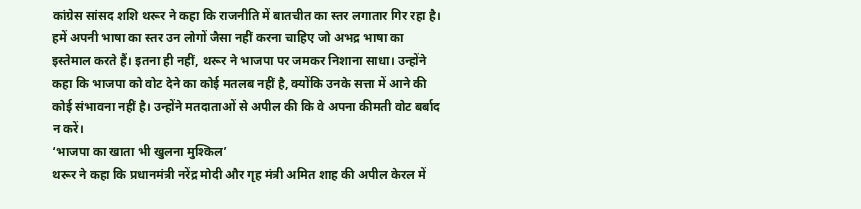कांग्रेस सांसद शशि थरूर ने कहा कि राजनीति में बातचीत का स्तर लगातार गिर रहा है। हमें अपनी भाषा का स्तर उन लोगों जैसा नहीं करना चाहिए जो अभद्र भाषा का इस्तेमाल करते हैं। इतना ही नहीं, थरूर ने भाजपा पर जमकर निशाना साधा। उन्होंने कहा कि भाजपा को वोट देने का कोई मतलब नहीं है, क्योंकि उनके सत्ता में आने की कोई संभावना नहीं है। उन्होंने मतदाताओं से अपील की कि वे अपना कीमती वोट बर्बाद न करें।
‘भाजपा का खाता भी खुलना मुश्किल’
थरूर ने कहा कि प्रधानमंत्री नरेंद्र मोदी और गृह मंत्री अमित शाह की अपील केरल में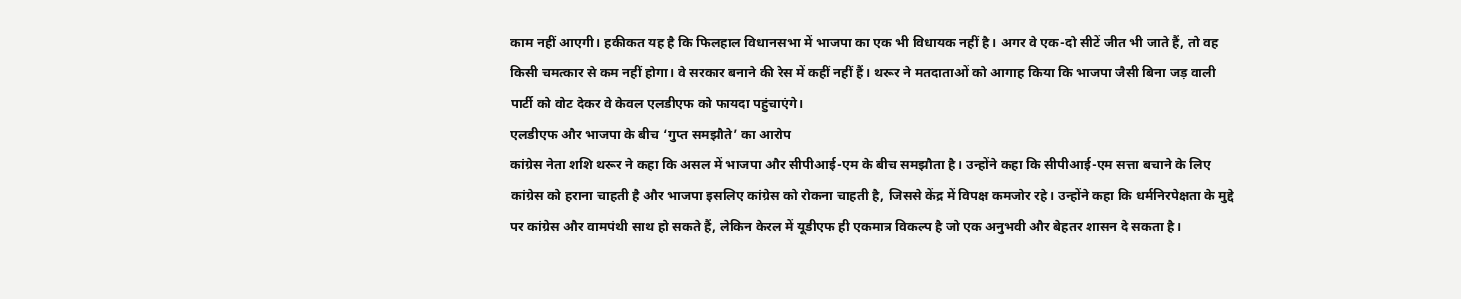काम नहीं आएगी। हकीकत यह है कि फिलहाल विधानसभा में भाजपा का एक भी विधायक नहीं है। अगर वे एक-दो सीटें जीत भी जाते हैं, तो वह किसी चमत्कार से कम नहीं होगा। वे सरकार बनाने की रेस में कहीं नहीं हैं। थरूर ने मतदाताओं को आगाह किया कि भाजपा जैसी बिना जड़ वाली पार्टी को वोट देकर वे केवल एलडीएफ को फायदा पहुंचाएंगे।
एलडीएफ और भाजपा के बीच ‘गुप्त समझौते’ का आरोप
कांग्रेस नेता शशि थरूर ने कहा कि असल में भाजपा और सीपीआई-एम के बीच समझौता है। उन्होंने कहा कि सीपीआई-एम सत्ता बचाने के लिए कांग्रेस को हराना चाहती है और भाजपा इसलिए कांग्रेस को रोकना चाहती है, जिससे केंद्र में विपक्ष कमजोर रहे। उन्होंने कहा कि धर्मनिरपेक्षता के मुद्दे पर कांग्रेस और वामपंथी साथ हो सकते हैं, लेकिन केरल में यूडीएफ ही एकमात्र विकल्प है जो एक अनुभवी और बेहतर शासन दे सकता है।